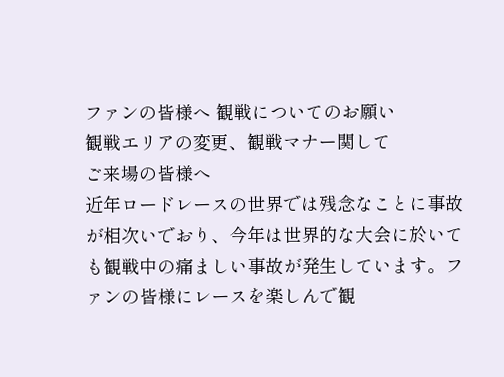ファンの皆様へ 観戦についてのお願い
観戦エリアの変更、観戦マナー関して
ご来場の皆様へ
近年ロードレースの世界では残念なことに事故が相次いでおり、今年は世界的な大会に於いても観戦中の痛ましい事故が発生しています。ファンの皆様にレースを楽しんで観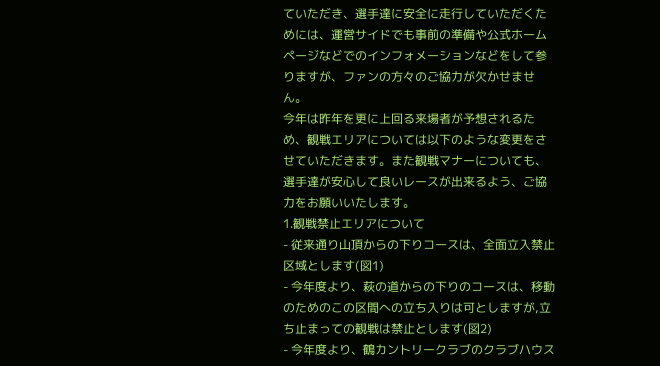ていただき、選手達に安全に走行していただくためには、運営サイドでも事前の準備や公式ホームページなどでのインフォメーションなどをして参りますが、ファンの方々のご協力が欠かせません。
今年は昨年を更に上回る来場者が予想されるため、観戦エリアについては以下のような変更をさせていただきます。また観戦マナーについても、選手達が安心して良いレースが出来るよう、ご協力をお願いいたします。
1.観戦禁止エリアについて
- 従来通り山頂からの下りコースは、全面立入禁止区域とします(図1)
- 今年度より、萩の道からの下りのコースは、移動のためのこの区間への立ち入りは可としますが,立ち止まっての観戦は禁止とします(図2)
- 今年度より、鶴カントリークラブのクラブハウス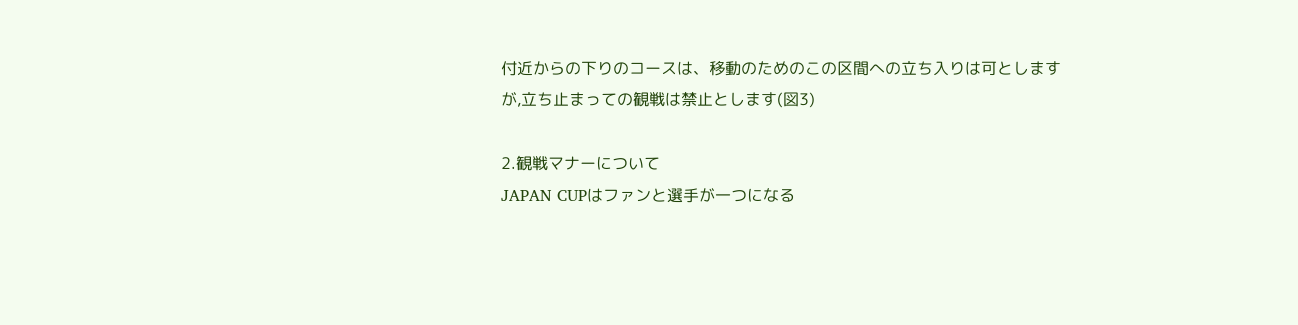付近からの下りのコースは、移動のためのこの区間への立ち入りは可としますが,立ち止まっての観戦は禁止とします(図3)

2.観戦マナーについて
JAPAN CUPはファンと選手が一つになる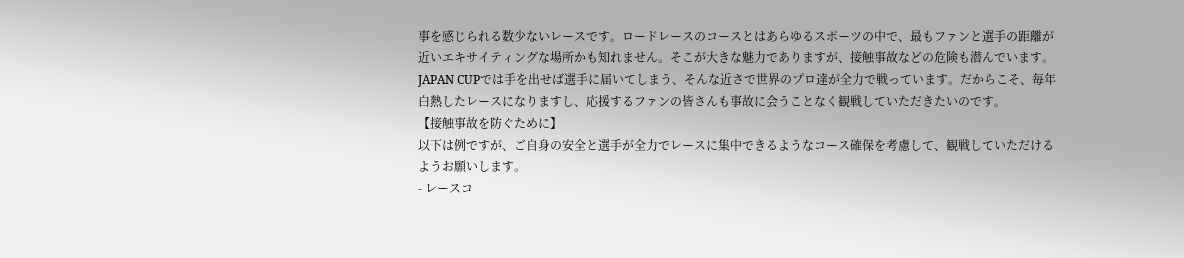事を感じられる数少ないレースです。ロードレースのコースとはあらゆるスポーツの中で、最もファンと選手の距離が近いエキサイティングな場所かも知れません。そこが大きな魅力でありますが、接触事故などの危険も潜んでいます。JAPAN CUPでは手を出せば選手に届いてしまう、そんな近さで世界のプロ達が全力で戦っています。だからこそ、毎年白熱したレースになりますし、応援するファンの皆さんも事故に会うことなく観戦していただきたいのです。
【接触事故を防ぐために】
以下は例ですが、ご自身の安全と選手が全力でレースに集中できるようなコース確保を考慮して、観戦していただけるようお願いします。
- レースコ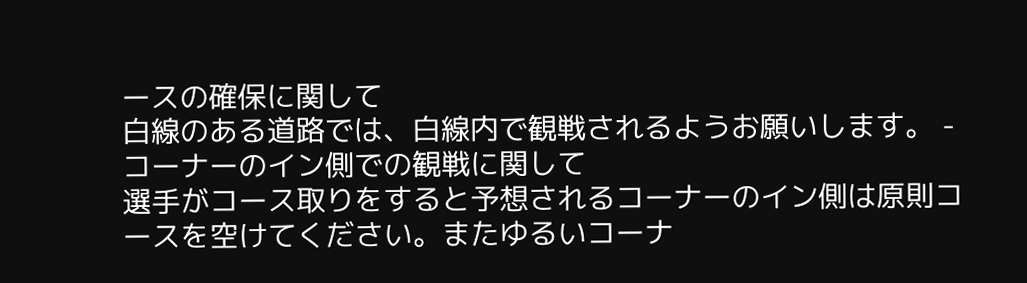ースの確保に関して
白線のある道路では、白線内で観戦されるようお願いします。 - コーナーのイン側での観戦に関して
選手がコース取りをすると予想されるコーナーのイン側は原則コースを空けてください。またゆるいコーナ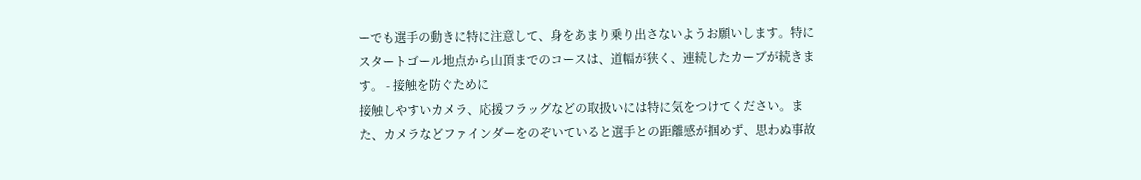ーでも選手の動きに特に注意して、身をあまり乗り出さないようお願いします。特にスタートゴール地点から山頂までのコースは、道幅が狭く、連続したカーブが続きます。 - 接触を防ぐために
接触しやすいカメラ、応援フラッグなどの取扱いには特に気をつけてください。また、カメラなどファインダーをのぞいていると選手との距離感が掴めず、思わぬ事故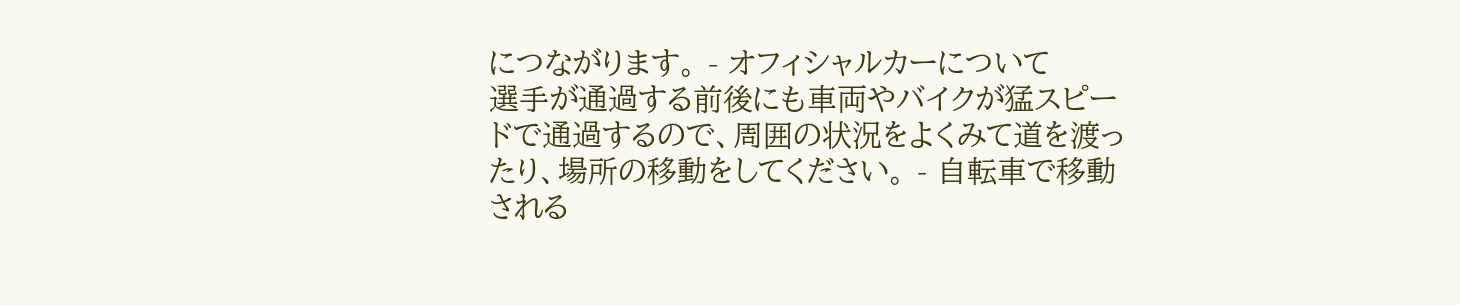につながります。 - オフィシャルカーについて
選手が通過する前後にも車両やバイクが猛スピードで通過するので、周囲の状況をよくみて道を渡ったり、場所の移動をしてください。 - 自転車で移動される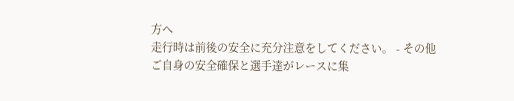方へ
走行時は前後の安全に充分注意をしてください。 - その他
ご自身の安全確保と選手達がレースに集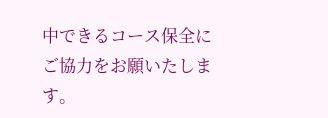中できるコース保全にご協力をお願いたします。